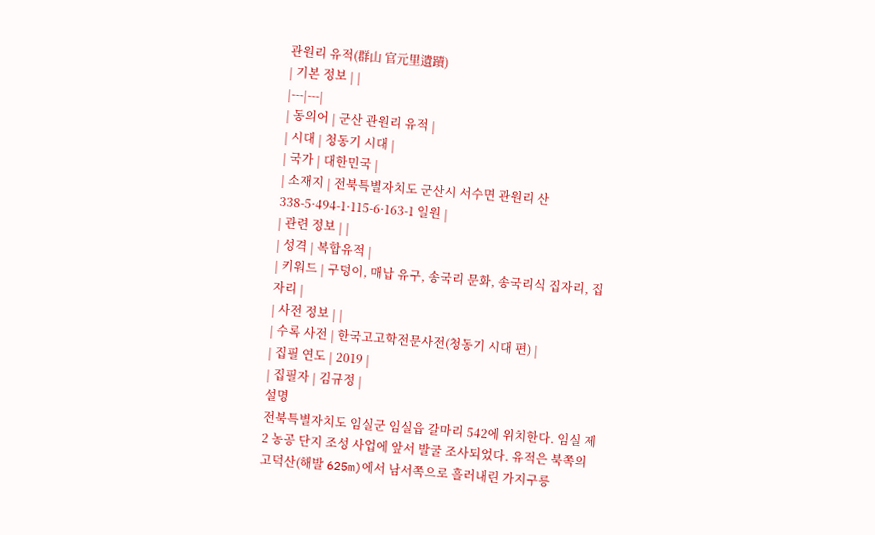관원리 유적(群山 官元里遺蹟)
| 기본 정보 | |
|---|---|
| 동의어 | 군산 관원리 유적 |
| 시대 | 청동기 시대 |
| 국가 | 대한민국 |
| 소재지 | 전북특별자치도 군산시 서수면 관원리 산338-5·494-1·115-6·163-1 일원 |
| 관련 정보 | |
| 성격 | 복합유적 |
| 키워드 | 구덩이, 매납 유구, 송국리 문화, 송국리식 집자리, 집자리 |
| 사전 정보 | |
| 수록 사전 | 한국고고학전문사전(청동기 시대 편) |
| 집필 연도 | 2019 |
| 집필자 | 김규정 |
설명
전북특별자치도 임실군 임실읍 갈마리 542에 위치한다. 임실 제2 농공 단지 조성 사업에 앞서 발굴 조사되었다. 유적은 북쪽의 고덕산(해발 625m)에서 남서쪽으로 흘러내린 가지구릉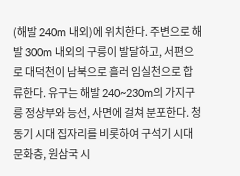(해발 240m 내외)에 위치한다. 주변으로 해발 300m 내외의 구릉이 발달하고, 서편으로 대덕천이 남북으로 흘러 임실천으로 합류한다. 유구는 해발 240~230m의 가지구릉 정상부와 능선, 사면에 걸쳐 분포한다. 청동기 시대 집자리를 비롯하여 구석기 시대 문화층, 원삼국 시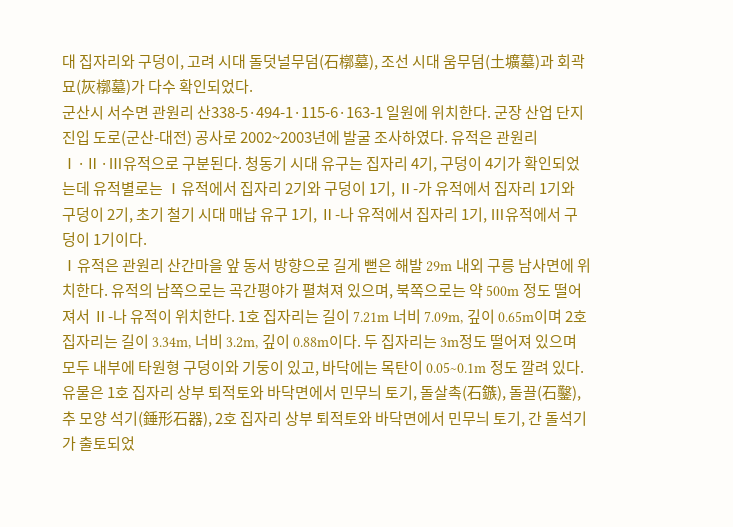대 집자리와 구덩이, 고려 시대 돌덧널무덤(石槨墓), 조선 시대 움무덤(土壙墓)과 회곽묘(灰槨墓)가 다수 확인되었다.
군산시 서수면 관원리 산338-5·494-1·115-6·163-1 일원에 위치한다. 군장 산업 단지 진입 도로(군산-대전) 공사로 2002~2003년에 발굴 조사하였다. 유적은 관원리 Ⅰ·Ⅱ·Ⅲ유적으로 구분된다. 청동기 시대 유구는 집자리 4기, 구덩이 4기가 확인되었는데 유적별로는 Ⅰ유적에서 집자리 2기와 구덩이 1기, Ⅱ-가 유적에서 집자리 1기와 구덩이 2기, 초기 철기 시대 매납 유구 1기, Ⅱ-나 유적에서 집자리 1기, Ⅲ유적에서 구덩이 1기이다.
Ⅰ유적은 관원리 산간마을 앞 동서 방향으로 길게 뻗은 해발 29m 내외 구릉 남사면에 위치한다. 유적의 남쪽으로는 곡간평야가 펼쳐져 있으며, 북쪽으로는 약 500m 정도 떨어져서 Ⅱ-나 유적이 위치한다. 1호 집자리는 길이 7.21m 너비 7.09m, 깊이 0.65m이며 2호 집자리는 길이 3.34m, 너비 3.2m, 깊이 0.88m이다. 두 집자리는 3m정도 떨어져 있으며 모두 내부에 타원형 구덩이와 기둥이 있고, 바닥에는 목탄이 0.05~0.1m 정도 깔려 있다. 유물은 1호 집자리 상부 퇴적토와 바닥면에서 민무늬 토기, 돌살촉(石鏃), 돌끌(石鑿), 추 모양 석기(錘形石器), 2호 집자리 상부 퇴적토와 바닥면에서 민무늬 토기, 간 돌석기가 출토되었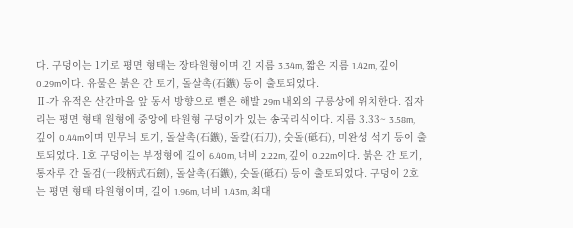다. 구덩이는 1기로 평면 형태는 장타원형이며 긴 지름 3.34m, 짧은 지름 1.42m, 깊이 0.29m이다. 유물은 붉은 간 토기, 돌살촉(石鏃) 등이 출토되었다.
Ⅱ-가 유적은 산간마을 앞 동서 방향으로 뻗은 해발 29m 내외의 구릉상에 위치한다. 집자리는 평면 형태 원형에 중앙에 타원형 구덩이가 있는 송국리식이다. 지름 3.33~ 3.58m, 깊이 0.44m이며 민무늬 토기, 돌살촉(石鏃), 돌칼(石刀), 숫돌(砥石), 미완성 석기 등이 출토되었다. 1호 구덩이는 부정형에 길이 6.40m, 너비 2.22m, 깊이 0.22m이다. 붉은 간 토기, 통자루 간 돌검(一段柄式石劍), 돌살촉(石鏃), 숫돌(砥石) 등이 출토되었다. 구덩이 2호는 평면 형태 타원형이며, 길이 1.96m, 너비 1.43m, 최대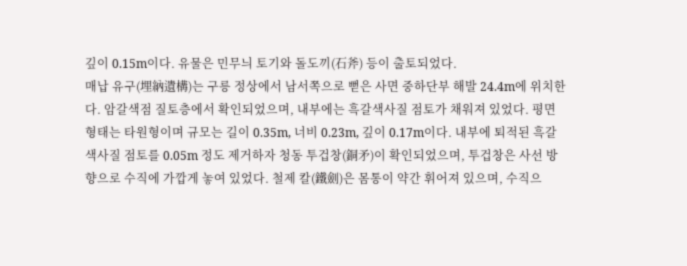깊이 0.15m이다. 유물은 민무늬 토기와 돌도끼(石斧) 등이 출토되었다.
매납 유구(埋納遺構)는 구릉 정상에서 남서쪽으로 뻗은 사면 중하단부 해발 24.4m에 위치한다. 암갈색점 질토층에서 확인되었으며, 내부에는 흑갈색사질 점토가 채워져 있었다. 평면 형태는 타원형이며 규모는 길이 0.35m, 너비 0.23m, 깊이 0.17m이다. 내부에 퇴적된 흑갈색사질 점토를 0.05m 정도 제거하자 청동 투겁창(銅矛)이 확인되었으며, 투겁창은 사선 방향으로 수직에 가깝게 놓여 있었다. 철제 칼(鐵劍)은 몸통이 약간 휘어져 있으며, 수직으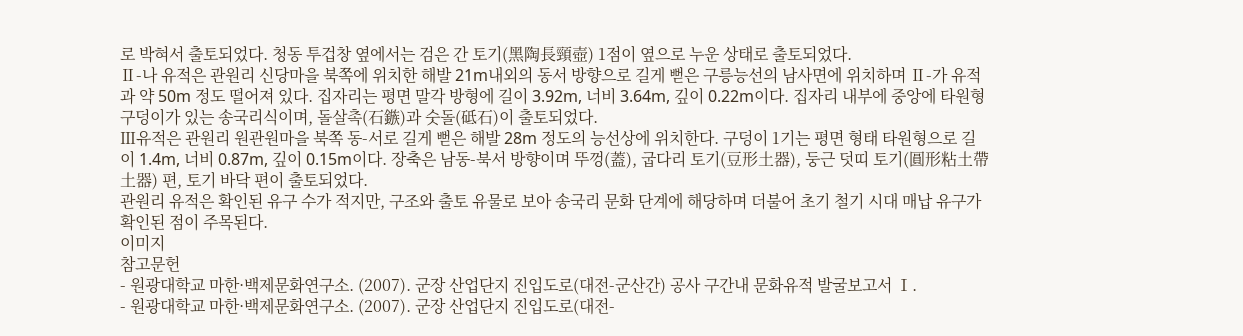로 박혀서 출토되었다. 청동 투겁창 옆에서는 검은 간 토기(黑陶長頸壺) 1점이 옆으로 누운 상태로 출토되었다.
Ⅱ-나 유적은 관원리 신당마을 북쪽에 위치한 해발 21m내외의 동서 방향으로 길게 뻗은 구릉능선의 남사면에 위치하며 Ⅱ-가 유적과 약 50m 정도 떨어져 있다. 집자리는 평면 말각 방형에 길이 3.92m, 너비 3.64m, 깊이 0.22m이다. 집자리 내부에 중앙에 타원형 구덩이가 있는 송국리식이며, 돌살촉(石鏃)과 숫돌(砥石)이 출토되었다.
Ⅲ유적은 관원리 원관원마을 북쪽 동-서로 길게 뻗은 해발 28m 정도의 능선상에 위치한다. 구덩이 1기는 평면 형태 타원형으로 길이 1.4m, 너비 0.87m, 깊이 0.15m이다. 장축은 남동-북서 방향이며 뚜껑(蓋), 굽다리 토기(豆形土器), 둥근 덧띠 토기(圓形粘土帶土器) 편, 토기 바닥 편이 출토되었다.
관원리 유적은 확인된 유구 수가 적지만, 구조와 출토 유물로 보아 송국리 문화 단계에 해당하며 더불어 초기 철기 시대 매납 유구가 확인된 점이 주목된다.
이미지
참고문헌
- 원광대학교 마한·백제문화연구소. (2007). 군장 산업단지 진입도로(대전-군산간) 공사 구간내 문화유적 발굴보고서 Ⅰ.
- 원광대학교 마한·백제문화연구소. (2007). 군장 산업단지 진입도로(대전-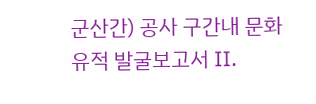군산간) 공사 구간내 문화유적 발굴보고서 Ⅱ.